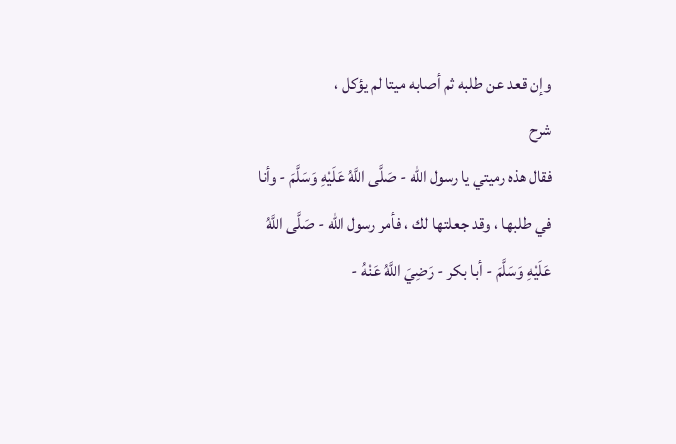وإن قعد عن طلبه ثم أصابه ميتا لم يؤكل ،
شرح
فقال هذه رميتي يا رسول الله - صَلَّى اللَّهُ عَلَيْهِ وَسَلَّمَ - وأنا في طلبها ، وقد جعلتها لك ، فأمر رسول الله - صَلَّى اللَّهُ عَلَيْهِ وَسَلَّمَ - أبا بكر - رَضِيَ اللَّهُ عَنْهُ -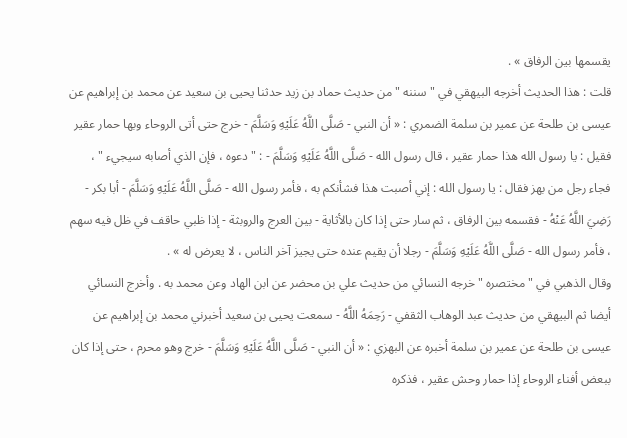يقسمها بين الرفاق » .
قلت : هذا الحديث أخرجه البيهقي في " سننه " من حديث حماد بن زيد حدثنا يحيى بن سعيد عن محمد بن إبراهيم عن عيسى بن طلحة عن عمير بن سلمة الضمري : « أن النبي - صَلَّى اللَّهُ عَلَيْهِ وَسَلَّمَ - خرج حتى أتى الروحاء وبها حمار عقير فقيل : يا رسول الله هذا حمار عقير ، قال رسول الله - صَلَّى اللَّهُ عَلَيْهِ وَسَلَّمَ - : " دعوه ، فإن الذي أصابه سيجيء " ، فجاء رجل من بهز فقال : يا رسول الله : إني أصبت هذا فشأنكم به ، فأمر رسول الله - صَلَّى اللَّهُ عَلَيْهِ وَسَلَّمَ - أبا بكر - رَضِيَ اللَّهُ عَنْهُ - فقسمه بين الرفاق ، ثم سار حتى إذا كان بالأثاية - بين العرج والروبثة - إذا ظبي حاقف في ظل فيه سهم ، فأمر رسول الله - صَلَّى اللَّهُ عَلَيْهِ وَسَلَّمَ - رجلا أن يقيم عنده حتى يجيز آخر الناس ، لا يعرض له » .
وقال الذهبي في " مختصره " خرجه النسائي من حديث علي بن محضر عن ابن الهاد وعن محمد به . وأخرج النسائي أيضا ثم البيهقي من حديث عبد الوهاب الثقفي - رَحِمَهُ اللَّهُ - سمعت يحيى بن سعيد أخبرني محمد بن إبراهيم عن عيسى بن طلحة عن عمير بن سلمة أخبره عن البهزي : « أن النبي - صَلَّى اللَّهُ عَلَيْهِ وَسَلَّمَ - خرج وهو محرم ، حتى إذا كان ببعض أفناء الروحاء إذا حمار وحش عقير ، فذكره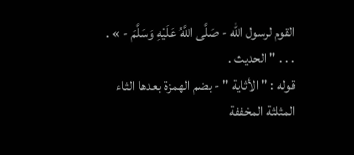القوم لرسول الله - صَلَّى اللَّهُ عَلَيْهِ وَسَلَّمَ - » . . . . " الحديث .
قوله : " الأثاية " - بضم الهمزة بعدها الثاء المثلثة المخففة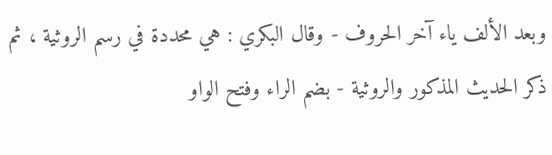وبعد الألف ياء آخر الحروف - وقال البكري : هي محددة في رسم الروثية ، ثم ذكر الحديث المذكور والروثية - بضم الراء وفتح الواو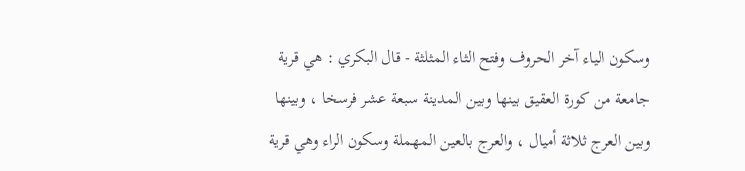وسكون الياء آخر الحروف وفتح الثاء المثلثة - قال البكري : هي قرية جامعة من كورة العقيق بينها وبين المدينة سبعة عشر فرسخا ، وبينها وبين العرج ثلاثة أميال ، والعرج بالعين المهملة وسكون الراء وهي قرية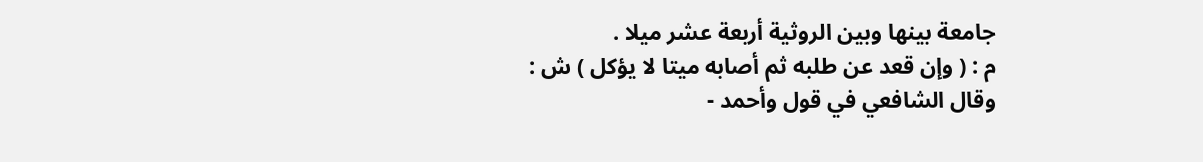جامعة بينها وبين الروثية أربعة عشر ميلا .
م : ( وإن قعد عن طلبه ثم أصابه ميتا لا يؤكل ) ش : وقال الشافعي في قول وأحمد -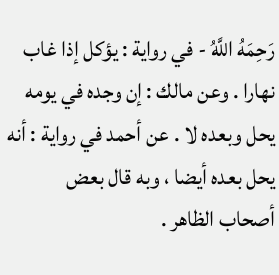رَحِمَهُ اللَّهُ - في رواية : يؤكل إذا غاب نهارا . وعن مالك : إن وجده في يومه يحل وبعده لا . عن أحمد في رواية : أنه يحل بعده أيضا ، وبه قال بعض أصحاب الظاهر .